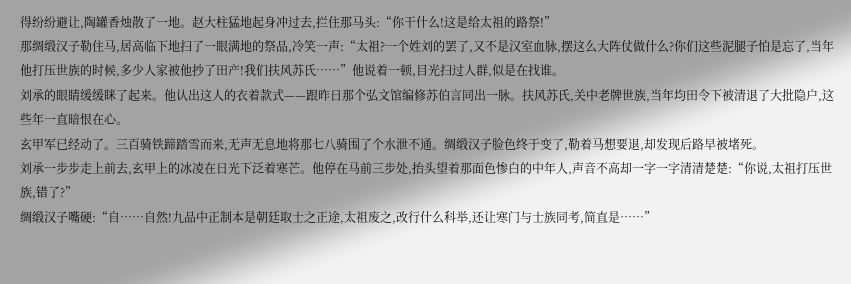得纷纷避让,陶罐香烛散了一地。赵大柱猛地起身冲过去,拦住那马头:“你干什么!这是给太祖的路祭!”
那绸缎汉子勒住马,居高临下地扫了一眼满地的祭品,冷笑一声:“太祖?一个姓刘的罢了,又不是汉室血脉,摆这么大阵仗做什么?你们这些泥腿子怕是忘了,当年他打压世族的时候,多少人家被他抄了田产!我们扶风苏氏……”他说着一顿,目光扫过人群,似是在找谁。
刘承的眼睛缓缓眯了起来。他认出这人的衣着款式——跟昨日那个弘文馆编修苏伯言同出一脉。扶风苏氏,关中老牌世族,当年均田令下被清退了大批隐户,这些年一直暗恨在心。
玄甲军已经动了。三百骑铁蹄踏雪而来,无声无息地将那七八骑围了个水泄不通。绸缎汉子脸色终于变了,勒着马想要退,却发现后路早被堵死。
刘承一步步走上前去,玄甲上的冰凌在日光下泛着寒芒。他停在马前三步处,抬头望着那面色惨白的中年人,声音不高却一字一字清清楚楚:“你说,太祖打压世族,错了?”
绸缎汉子嘴硬:“自……自然!九品中正制本是朝廷取士之正途,太祖废之,改行什么科举,还让寒门与士族同考,简直是……”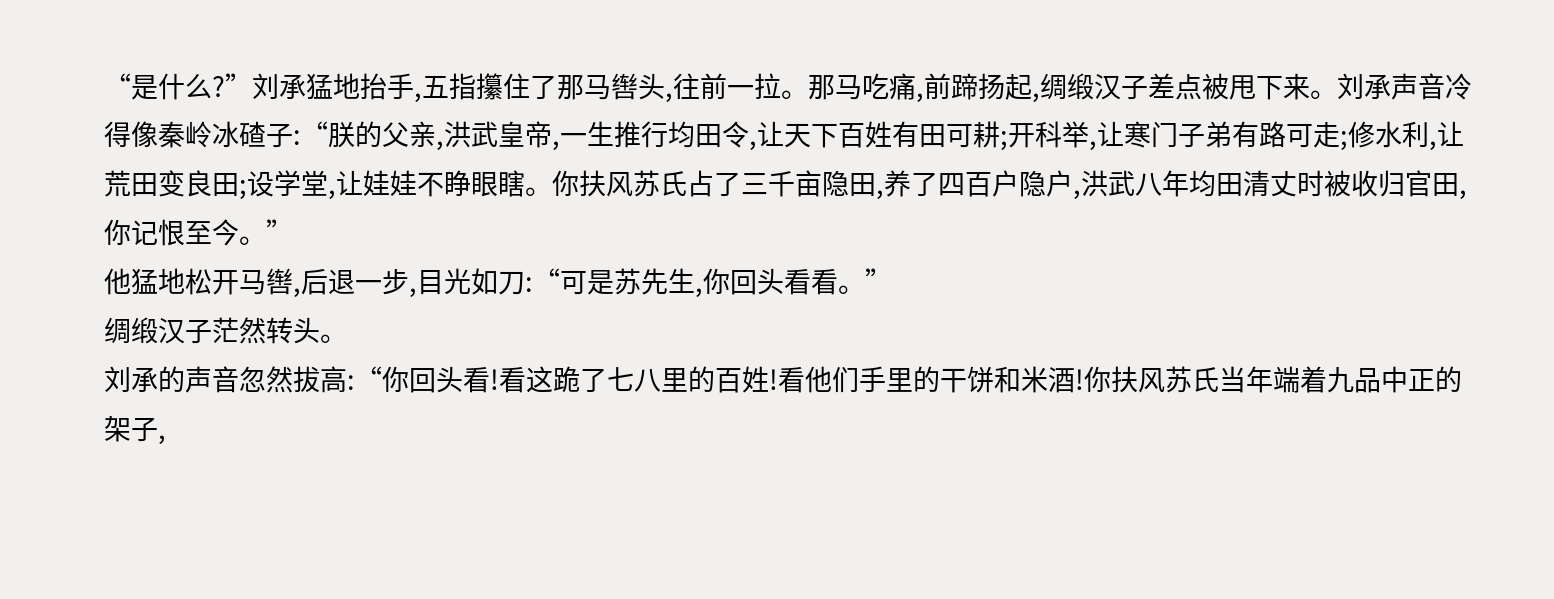“是什么?”刘承猛地抬手,五指攥住了那马辔头,往前一拉。那马吃痛,前蹄扬起,绸缎汉子差点被甩下来。刘承声音冷得像秦岭冰碴子:“朕的父亲,洪武皇帝,一生推行均田令,让天下百姓有田可耕;开科举,让寒门子弟有路可走;修水利,让荒田变良田;设学堂,让娃娃不睁眼瞎。你扶风苏氏占了三千亩隐田,养了四百户隐户,洪武八年均田清丈时被收归官田,你记恨至今。”
他猛地松开马辔,后退一步,目光如刀:“可是苏先生,你回头看看。”
绸缎汉子茫然转头。
刘承的声音忽然拔高:“你回头看!看这跪了七八里的百姓!看他们手里的干饼和米酒!你扶风苏氏当年端着九品中正的架子,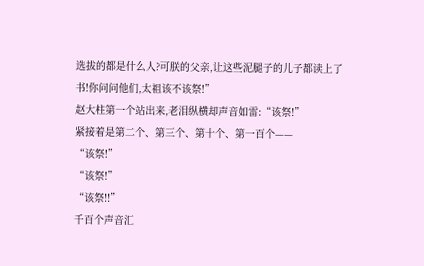选拔的都是什么人?可朕的父亲,让这些泥腿子的儿子都读上了书!你问问他们,太祖该不该祭!”
赵大柱第一个站出来,老泪纵横却声音如雷:“该祭!”
紧接着是第二个、第三个、第十个、第一百个——
“该祭!”
“该祭!”
“该祭!!”
千百个声音汇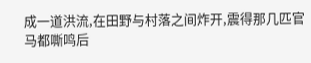成一道洪流,在田野与村落之间炸开,震得那几匹官马都嘶鸣后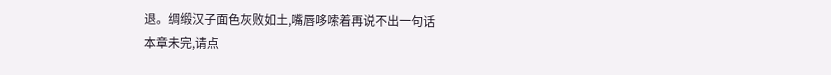退。绸缎汉子面色灰败如土,嘴唇哆嗦着再说不出一句话
本章未完,请点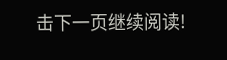击下一页继续阅读!